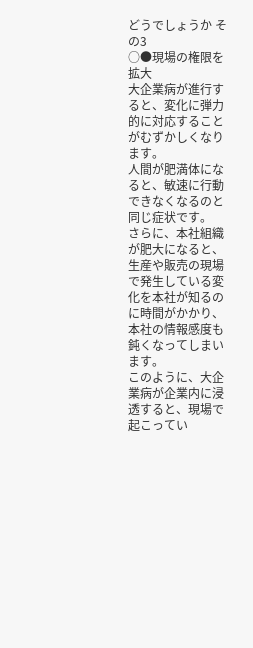どうでしょうか その3
○●現場の権限を拡大
大企業病が進行すると、変化に弾力的に対応することがむずかしくなります。
人間が肥満体になると、敏速に行動できなくなるのと同じ症状です。
さらに、本社組織が肥大になると、生産や販売の現場で発生している変化を本社が知るのに時間がかかり、本社の情報感度も鈍くなってしまいます。
このように、大企業病が企業内に浸透すると、現場で起こってい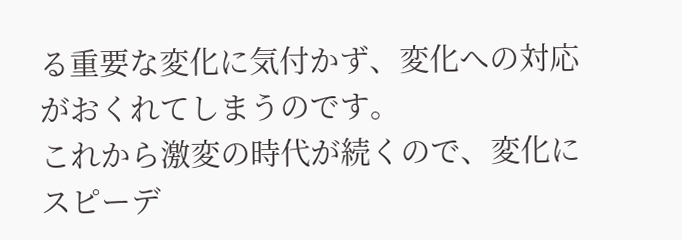る重要な変化に気付かず、変化への対応がおくれてしまうのです。
これから激変の時代が続くので、変化にスピーデ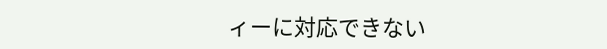ィーに対応できない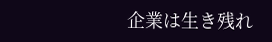企業は生き残れ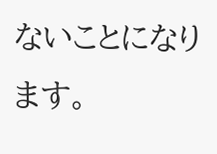ないことになります。